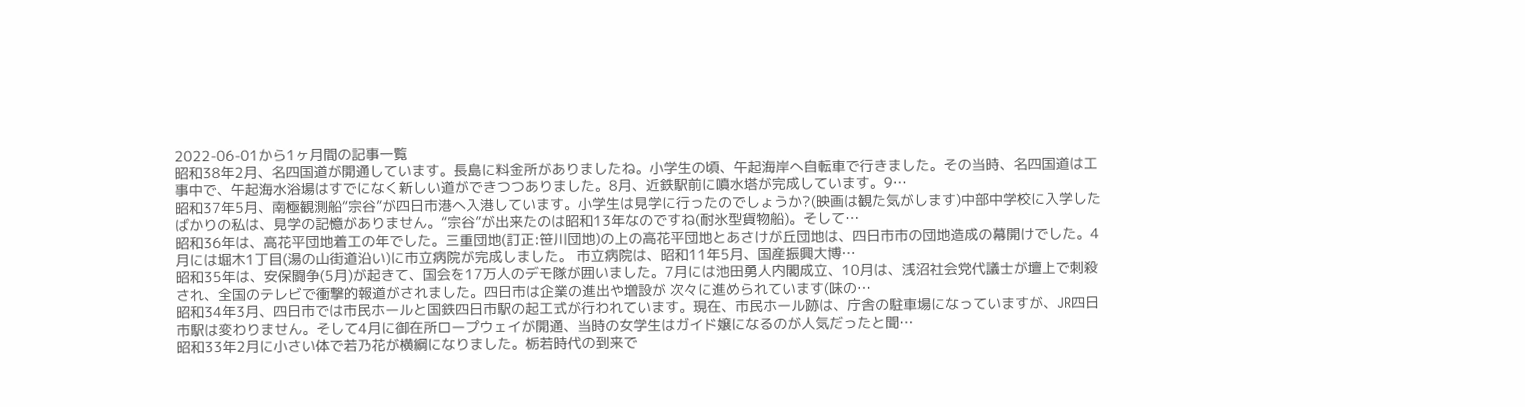2022-06-01から1ヶ月間の記事一覧
昭和38年2月、名四国道が開通しています。長島に料金所がありましたね。小学生の頃、午起海岸へ自転車で行きました。その当時、名四国道は工事中で、午起海水浴場はすでになく新しい道ができつつありました。8月、近鉄駅前に噴水塔が完成しています。9…
昭和37年5月、南極観測船“宗谷”が四日市港へ入港しています。小学生は見学に行ったのでしょうか?(映画は観た気がします)中部中学校に入学したばかりの私は、見学の記憶がありません。“宗谷”が出来たのは昭和13年なのですね(耐氷型貨物船)。そして…
昭和36年は、高花平団地着工の年でした。三重団地(訂正:笹川団地)の上の高花平団地とあさけが丘団地は、四日市市の団地造成の幕開けでした。4月には堀木1丁目(湯の山街道沿い)に市立病院が完成しました。 市立病院は、昭和11年5月、国産振興大博…
昭和35年は、安保闘争(5月)が起きて、国会を17万人のデモ隊が囲いました。7月には池田勇人内閣成立、10月は、浅沼社会党代議士が壇上で刺殺され、全国のテレビで衝撃的報道がされました。四日市は企業の進出や増設が 次々に進められています(味の…
昭和34年3月、四日市では市民ホールと国鉄四日市駅の起工式が行われています。現在、市民ホール跡は、庁舎の駐車場になっていますが、JR四日市駅は変わりません。そして4月に御在所ロープウェイが開通、当時の女学生はガイド嬢になるのが人気だったと聞…
昭和33年2月に小さい体で若乃花が横綱になりました。栃若時代の到来で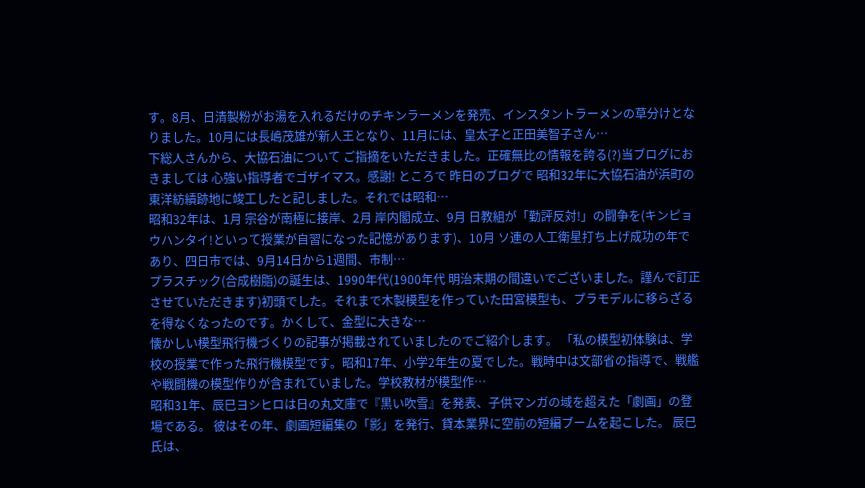す。8月、日清製粉がお湯を入れるだけのチキンラーメンを発売、インスタントラーメンの草分けとなりました。10月には長嶋茂雄が新人王となり、11月には、皇太子と正田美智子さん…
下総人さんから、大協石油について ご指摘をいただきました。正確無比の情報を誇る(?)当ブログにおきましては 心強い指導者でゴザイマス。感謝! ところで 昨日のブログで 昭和32年に大協石油が浜町の東洋紡績跡地に竣工したと記しました。それでは昭和…
昭和32年は、1月 宗谷が南極に接岸、2月 岸内閣成立、9月 日教組が「勤評反対!」の闘争を(キンピョウハンタイ!といって授業が自習になった記憶があります)、10月 ソ連の人工衛星打ち上げ成功の年であり、四日市では、9月14日から1週間、市制…
プラスチック(合成樹脂)の誕生は、1990年代(1900年代 明治末期の間違いでございました。謹んで訂正させていただきます)初頭でした。それまで木製模型を作っていた田宮模型も、プラモデルに移らざるを得なくなったのです。かくして、金型に大きな…
懐かしい模型飛行機づくりの記事が掲載されていましたのでご紹介します。 「私の模型初体験は、学校の授業で作った飛行機模型です。昭和17年、小学2年生の夏でした。戦時中は文部省の指導で、戦艦や戦闘機の模型作りが含まれていました。学校教材が模型作…
昭和31年、辰巳ヨシヒロは日の丸文庫で『黒い吹雪』を発表、子供マンガの域を超えた「劇画」の登場である。 彼はその年、劇画短編集の「影」を発行、貸本業界に空前の短編ブームを起こした。 辰巳氏は、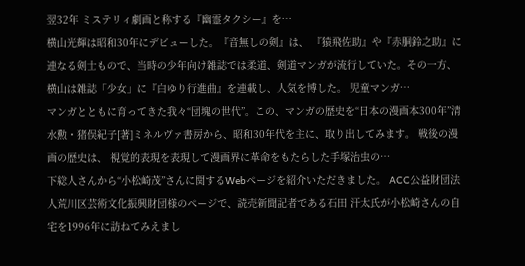翌32年 ミステリィ劇画と称する『幽霊タクシー』を…
横山光輝は昭和30年にデビューした。『音無しの剣』は、 『猿飛佐助』や『赤胴鈴之助』に連なる剣士もので、当時の少年向け雑誌では柔道、剣道マンガが流行していた。その一方、横山は雑誌「少女」に『白ゆり行進曲』を連載し、人気を博した。 児童マンガ…
マンガとともに育ってきた我々“団塊の世代”。この、マンガの歴史を“日本の漫画本300年”清水勲・猪俣紀子[著]ミネルヴァ書房から、昭和30年代を主に、取り出してみます。 戦後の漫画の歴史は、 視覚的表現を表現して漫画界に革命をもたらした手塚治虫の…
下総人さんから“小松崎茂”さんに関するWebページを紹介いただきました。 ACC公益財団法人荒川区芸術文化振興財団様のページで、読売新聞記者である石田 汗太氏が小松崎さんの自宅を1996年に訪ねてみえまし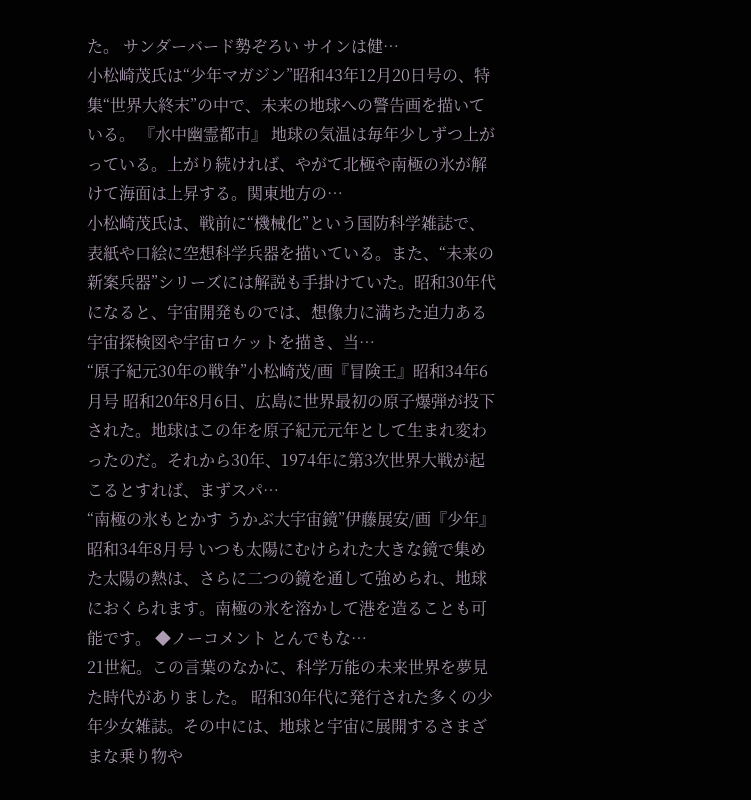た。 サンダーバード勢ぞろい サインは健…
小松崎茂氏は“少年マガジン”昭和43年12月20日号の、特集“世界大終末”の中で、未来の地球への警告画を描いている。 『水中幽霊都市』 地球の気温は毎年少しずつ上がっている。上がり続ければ、やがて北極や南極の氷が解けて海面は上昇する。関東地方の…
小松崎茂氏は、戦前に“機械化”という国防科学雑誌で、表紙や口絵に空想科学兵器を描いている。また、“未来の新案兵器”シリーズには解説も手掛けていた。昭和30年代になると、宇宙開発ものでは、想像力に満ちた迫力ある宇宙探検図や宇宙ロケットを描き、当…
“原子紀元30年の戦争”小松崎茂/画『冒険王』昭和34年6月号 昭和20年8月6日、広島に世界最初の原子爆弾が投下された。地球はこの年を原子紀元元年として生まれ変わったのだ。それから30年、1974年に第3次世界大戦が起こるとすれば、まずスパ…
“南極の氷もとかす うかぶ大宇宙鏡”伊藤展安/画『少年』昭和34年8月号 いつも太陽にむけられた大きな鏡で集めた太陽の熱は、さらに二つの鏡を通して強められ、地球におくられます。南極の氷を溶かして港を造ることも可能です。 ◆ノーコメント とんでもな…
21世紀。この言葉のなかに、科学万能の未来世界を夢見た時代がありました。 昭和30年代に発行された多くの少年少女雑誌。その中には、地球と宇宙に展開するさまざまな乗り物や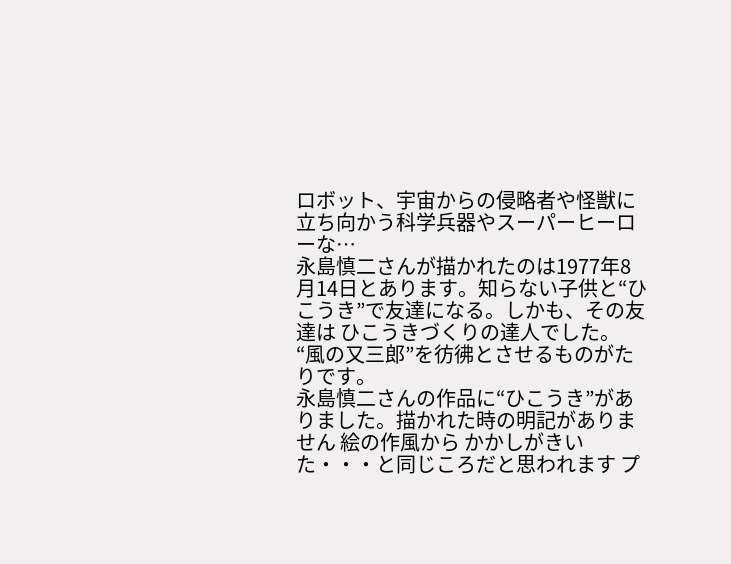ロボット、宇宙からの侵略者や怪獣に立ち向かう科学兵器やスーパーヒーローな…
永島慎二さんが描かれたのは1977年8月14日とあります。知らない子供と“ひこうき”で友達になる。しかも、その友達は ひこうきづくりの達人でした。“風の又三郎”を彷彿とさせるものがたりです。
永島慎二さんの作品に“ひこうき”がありました。描かれた時の明記がありません 絵の作風から かかしがきいた・・・と同じころだと思われます プ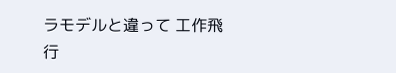ラモデルと違って 工作飛行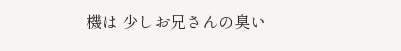機は 少しお兄さんの臭い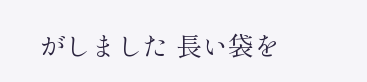がしました 長い袋を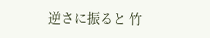逆さに振ると 竹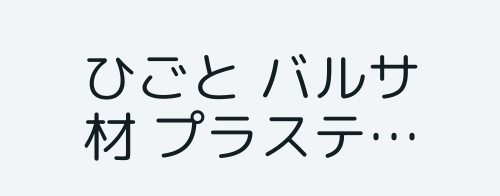ひごと バルサ材 プラステ…